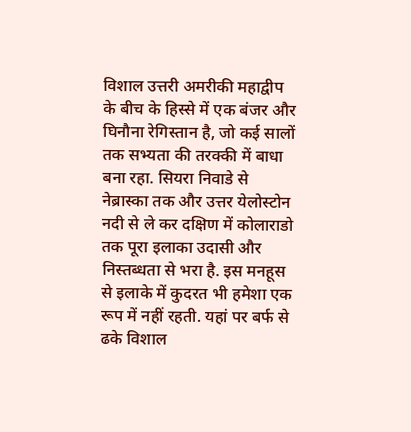विशाल उत्तरी अमरीकी महाद्वीप के बीच के हिस्से में एक बंजर और घिनौना रेगिस्तान है, जो कई सालों तक सभ्यता की तरक्की में बाधा बना रहा. सियरा निवाडे से नेब्रास्का तक और उत्तर येलोस्टोन नदी से ले कर दक्षिण में कोलाराडो तक पूरा इलाका उदासी और निस्तब्धता से भरा है. इस मनहूस से इलाके में कुदरत भी हमेशा एक रूप में नहीं रहती. यहां पर बर्फ से ढके विशाल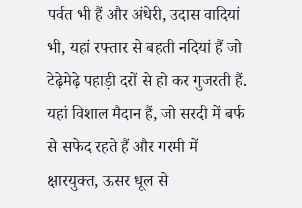पर्वत भी हैं और अंधेरी, उदास वादियां भी, यहां रफ्तार से बहती नदियां हैं जो टेढ़ेमेढ़े पहाड़ी दरों से हो कर गुजरती हैं. यहां विशाल मैदान हैं, जो सरदी में बर्फ से सफेद रहते हैं और गरमी में क्षारयुक्त, ऊसर धूल से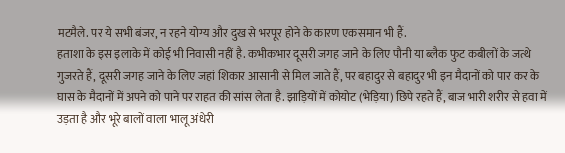मटमैले. पर ये सभी बंजर, न रहने योग्य और दुख से भरपूर होने के कारण एकसमान भी हैं.
हताशा के इस इलाके में कोई भी निवासी नहीं है. कभीकभार दूसरी जगह जाने के लिए पौनी या ब्लैक फुट कबीलों के जत्थे गुजरते हैं, दूसरी जगह जाने के लिए जहां शिकार आसानी से मिल जाते हैं, पर बहादुर से बहादुर भी इन मैदानों को पार कर के घास के मैदानों में अपने को पाने पर राहत की सांस लेता है. झाड़ियों में कोयोट (भेड़िया) छिपे रहते हैं, बाज भारी शरीर से हवा में उड़ता है और भूरे बालों वाला भालू अंधेरी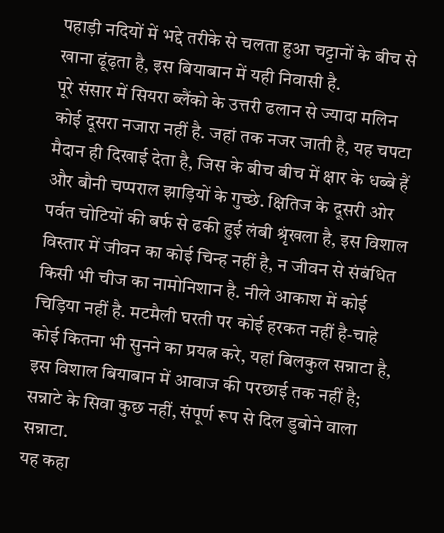पहाड़ी नदियों में भद्दे तरीके से चलता हुआ चट्टानों के बीच से खाना ढूंढ़ता है, इस बियाबान में यही निवासी है.
पूरे संसार में सियरा ब्लैंको के उत्तरी ढलान से ज्यादा मलिन कोई दूसरा नजारा नहीं है. जहां तक नजर जाती है, यह चपटा मैदान ही दिखाई देता है, जिस के बीच बीच में क्षार के धब्बे हैं और बौनी चप्पराल झाड़ियों के गुच्छे. क्षितिज के दूसरी ओर पर्वत चोटियों की बर्फ से ढकी हुई लंबी श्रृंखला है, इस विशाल विस्तार में जीवन का कोई चिन्ह नहीं है, न जीवन से संबंधित किसी भी चीज का नामोनिशान है. नीले आकाश में कोई चिड़िया नहीं है. मटमैली घरती पर कोई हरकत नहीं है-चाहे कोई कितना भी सुनने का प्रयत्न करे, यहां बिलकुल सन्नाटा है, इस विशाल बियाबान में आवाज की परछाई तक नहीं है; सन्नाटे के सिवा कुछ नहीं, संपूर्ण रूप से दिल डुबोने वाला सन्नाटा.
यह कहा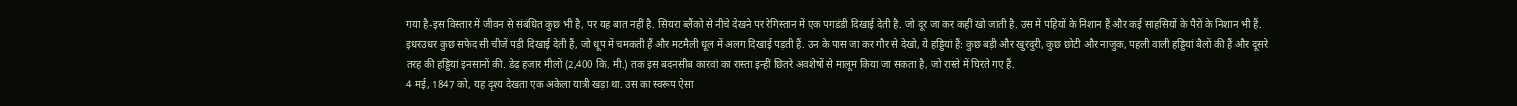गया है-इस विस्तार में जीवन से संबंधित कुछ भी है, पर यह बात नहीं है. सियरा ब्लैंको से नीचे देखने पर रेगिस्तान में एक पगडंडी दिखाई देती है. जो दूर जा कर कहीं खो जाती है. उस में पहियों के निशान हैं और कई साहसियों के पैरों के निशान भी हैं. इधरउधर कुछ सफेद सी चीजें पड़ी दिखाई देती हैं, जो धूप में चमकती हैं और मटमैली धूल में अलग दिखाई पड़ती हैं. उन के पास जा कर गौर से देखो, ये हड्डियां हैं: कुछ बड़ी और खुरदुरी, कुछ छोटी और नाजुक, पहली वाली हड्डियां बैलों की हैं और दूसरे तरह की हड्डियां इनसानों की. डेढ़ हजार मीलों (2,400 कि. मी.) तक इस बदनसीब कारवां का रास्ता इन्हीं छितरे अवशेषों से मालूम किया जा सकता है, जो रास्ते में घिरते गए हैं.
4 मई, 1847 को, यह दृश्य देखता एक अकेला यात्री खड़ा था. उस का स्वरूप ऐसा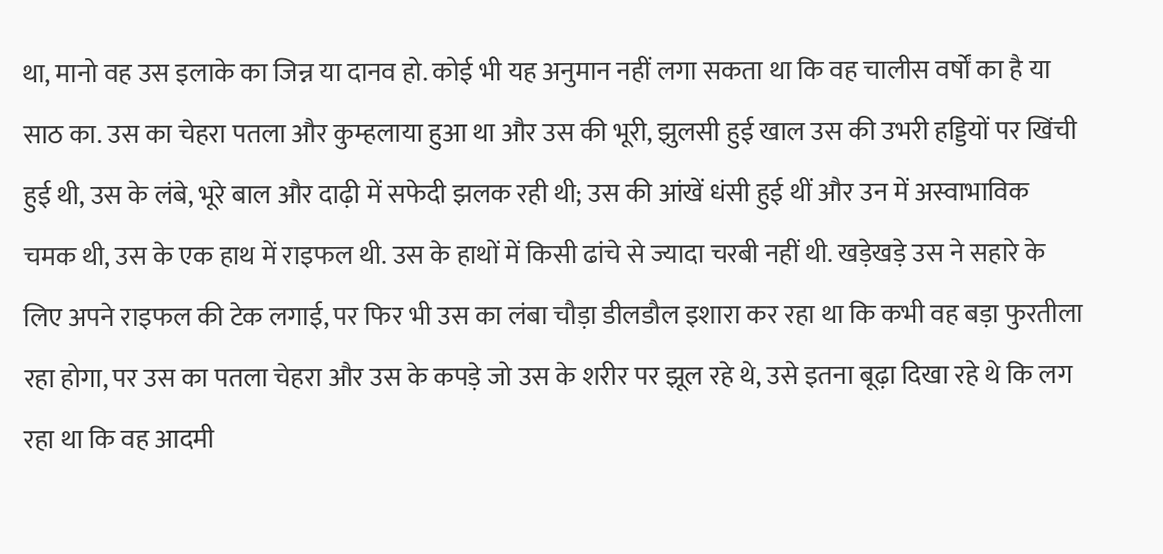था, मानो वह उस इलाके का जिन्न या दानव हो. कोई भी यह अनुमान नहीं लगा सकता था कि वह चालीस वर्षों का है या साठ का. उस का चेहरा पतला और कुम्हलाया हुआ था और उस की भूरी, झुलसी हुई खाल उस की उभरी हड्डियों पर खिंची हुई थी, उस के लंबे, भूरे बाल और दाढ़ी में सफेदी झलक रही थी; उस की आंखें धंसी हुई थीं और उन में अस्वाभाविक चमक थी, उस के एक हाथ में राइफल थी. उस के हाथों में किसी ढांचे से ज्यादा चरबी नहीं थी. खड़ेखड़े उस ने सहारे के लिए अपने राइफल की टेक लगाई, पर फिर भी उस का लंबा चौड़ा डीलडौल इशारा कर रहा था कि कभी वह बड़ा फुरतीला रहा होगा, पर उस का पतला चेहरा और उस के कपड़े जो उस के शरीर पर झूल रहे थे, उसे इतना बूढ़ा दिखा रहे थे कि लग रहा था कि वह आदमी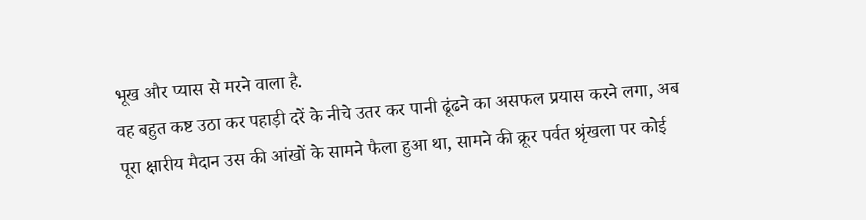भूख और प्यास से मरने वाला है.
वह बहुत कष्ट उठा कर पहाड़ी दरें के नीचे उतर कर पानी ढूंढने का असफल प्रयास करने लगा, अब पूरा क्षारीय मैदान उस की आंखों के सामने फैला हुआ था, सामने की क्रूर पर्वत श्रृंखला पर कोई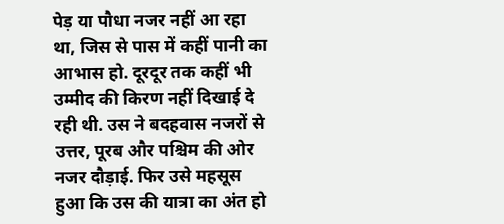पेड़ या पौधा नजर नहीं आ रहा था, जिस से पास में कहीं पानी का आभास हो. दूरदूर तक कहीं भी उम्मीद की किरण नहीं दिखाई दे रही थी. उस ने बदहवास नजरों से उत्तर, पूरब और पश्चिम की ओर नजर दौड़ाई. फिर उसे महसूस हुआ कि उस की यात्रा का अंत हो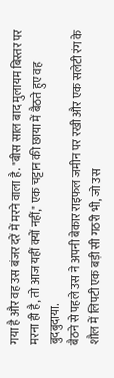गया है और वह उस बंजर दरें में मरने वाला है. "बीस साल बाद मुलायम बिस्तर पर मरना ही है, तो आज यहीं क्यों नहीं," एक चट्टान की छाया में बैठते हुए वह बुदबुदाया.
बैठने से पहले उस ने अपनी बेकार राइफल जमीन पर रखी और एक सलेटी रंग के शौल में लिपटी एक बड़ी सी गठरी भी, जो उस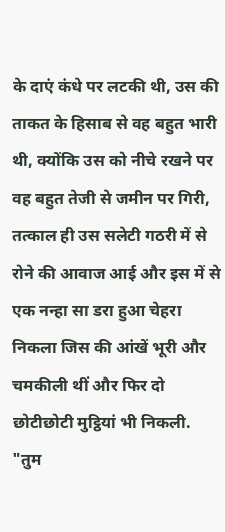के दाएं कंधे पर लटकी थी, उस की ताकत के हिसाब से वह बहुत भारी थी, क्योंकि उस को नीचे रखने पर वह बहुत तेजी से जमीन पर गिरी, तत्काल ही उस सलेटी गठरी में से रोने की आवाज आई और इस में से एक नन्हा सा डरा हुआ चेहरा निकला जिस की आंखें भूरी और चमकीली थीं और फिर दो छोटीछोटी मुट्ठियां भी निकली.
"तुम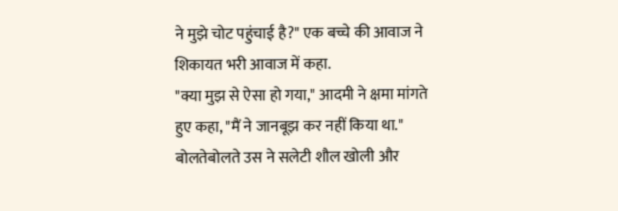ने मुझे चोट पहुंचाई है?" एक बच्चे की आवाज ने शिकायत भरी आवाज में कहा.
"क्या मुझ से ऐसा हो गया," आदमी ने क्षमा मांगते हुए कहा, "मैं ने जानबूझ कर नहीं किया था." बोलतेबोलते उस ने सलेटी शौल खोली और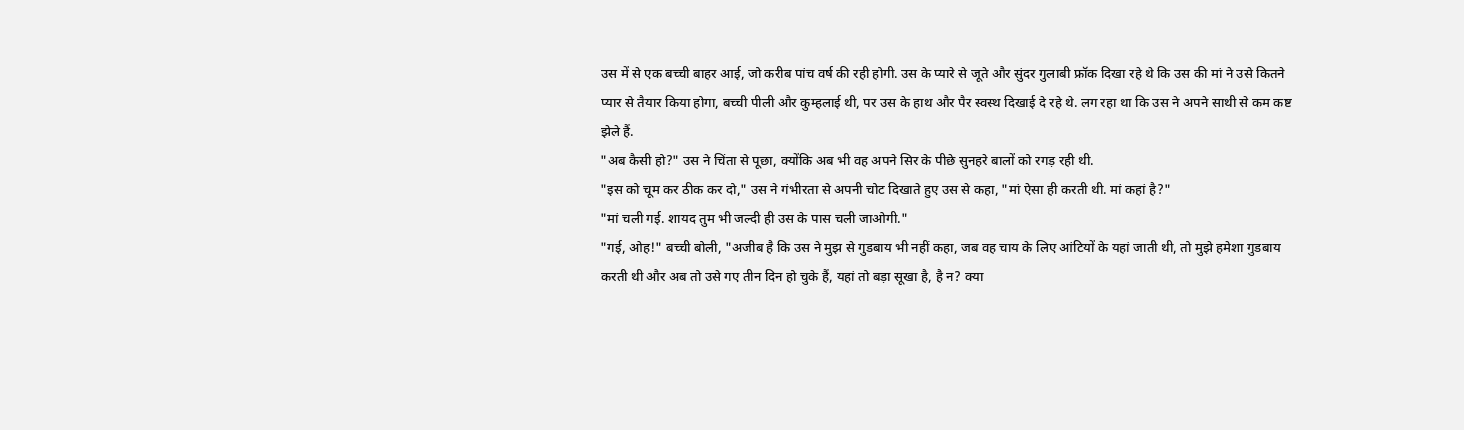उस में से एक बच्ची बाहर आई, जो करीब पांच वर्ष की रही होगी. उस के प्यारे से जूते और सुंदर गुलाबी फ्रॉक दिखा रहे थे कि उस की मां ने उसे कितने प्यार से तैयार किया होगा, बच्ची पीली और कुम्हलाई थी, पर उस के हाथ और पैर स्वस्थ दिखाई दे रहे थे. लग रहा था कि उस ने अपने साथी से कम कष्ट झेले हैं.
"अब कैसी हो?" उस ने चिंता से पूछा, क्योंकि अब भी वह अपने सिर के पीछे सुनहरे बालों को रगड़ रही थी.
"इस को चूम कर ठीक कर दो," उस ने गंभीरता से अपनी चोट दिखाते हुए उस से कहा, "मां ऐसा ही करती थी. मां कहां है?"
"मां चली गई. शायद तुम भी जल्दी ही उस के पास चली जाओगी."
"गई, ओह!" बच्ची बोली, "अजीब है कि उस ने मुझ से गुडबाय भी नहीं कहा, जब वह चाय के लिए आंटियों के यहां जाती थी, तो मुझे हमेशा गुडबाय करती थी और अब तो उसे गए तीन दिन हो चुके हैं, यहां तो बड़ा सूखा है, है न? क्या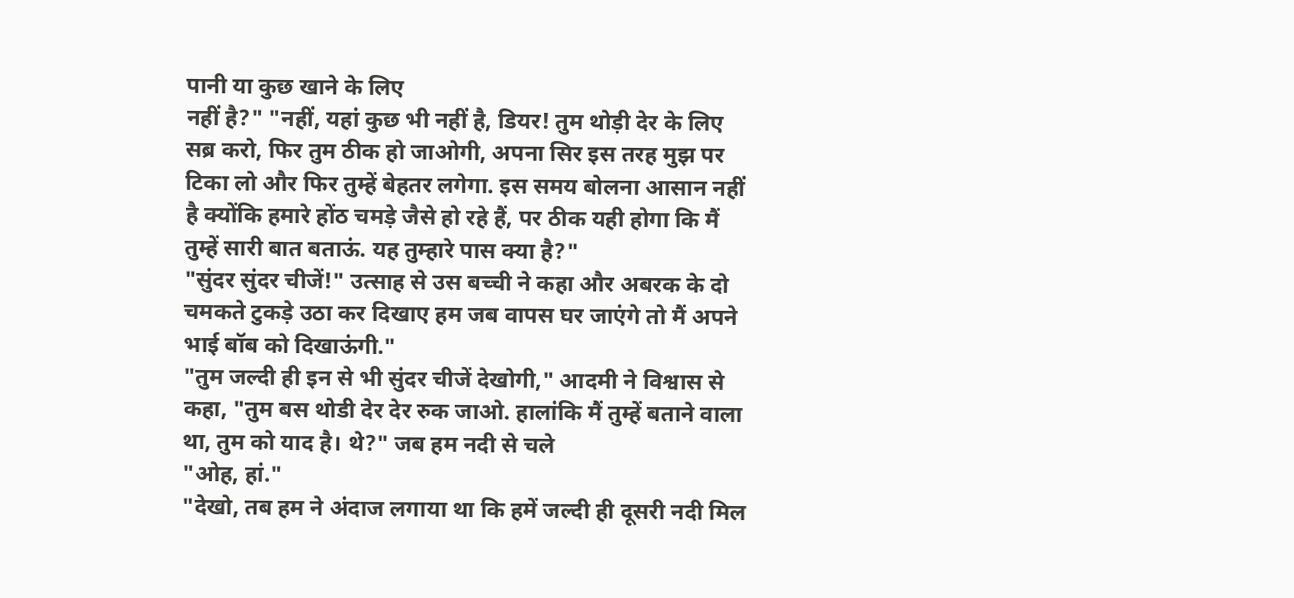पानी या कुछ खाने के लिए
नहीं है?" "नहीं, यहां कुछ भी नहीं है, डियर! तुम थोड़ी देर के लिए सब्र करो, फिर तुम ठीक हो जाओगी, अपना सिर इस तरह मुझ पर टिका लो और फिर तुम्हें बेहतर लगेगा. इस समय बोलना आसान नहीं है क्योंकि हमारे होंठ चमड़े जैसे हो रहे हैं, पर ठीक यही होगा कि मैं तुम्हें सारी बात बताऊं. यह तुम्हारे पास क्या है?"
"सुंदर सुंदर चीजें!" उत्साह से उस बच्ची ने कहा और अबरक के दो चमकते टुकड़े उठा कर दिखाए हम जब वापस घर जाएंगे तो मैं अपने भाई बॉब को दिखाऊंगी."
"तुम जल्दी ही इन से भी सुंदर चीजें देखोगी," आदमी ने विश्वास से कहा, "तुम बस थोडी देर देर रुक जाओ. हालांकि मैं तुम्हें बताने वाला था, तुम को याद है। थे?" जब हम नदी से चले
"ओह, हां."
"देखो, तब हम ने अंदाज लगाया था कि हमें जल्दी ही दूसरी नदी मिल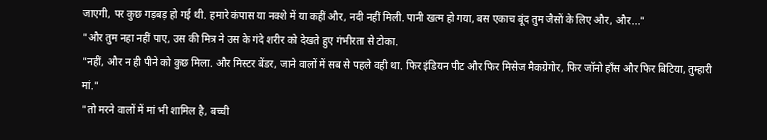जाएगी, पर कुछ गड़बड़ हो गई थी. हमारे कंपास या नक्शे में या कहीं और, नदी नहीं मिली. पानी खत्म हो गया, बस एकाच बूंद तुम जैसों के लिए और, और..."
"और तुम नहा नहीं पाए, उस की मित्र ने उस के गंदे शरीर को देखते हुए गंभीरता से टोका.
"नहीं, और न ही पीने को कुछ मिला. और मिस्टर बेंडर, जाने वालों में सब से पहले वही था. फिर इंडियन पीट और फिर मिसेज मैकग्रेगोर, फिर जॉनो हाँस और फिर बिटिया, तुम्हारी मां."
"तो मरने वालों में मां भी शामिल है, बच्ची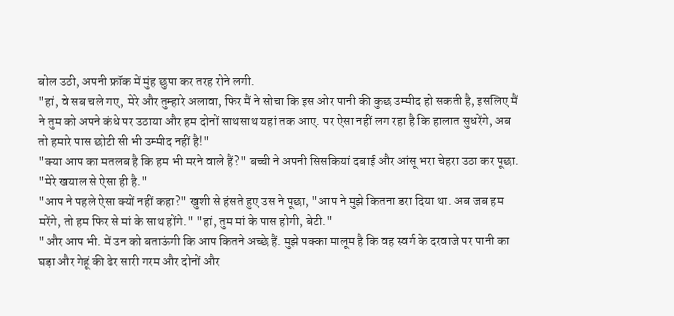बोल उठी, अपनी फ्रॉक में मुंह छुपा कर तरह रोने लगी.
"हां, वे सब चले गए, मेरे और तुम्हारे अलावा, फिर मैं ने सोचा कि इस ओर पानी की कुछ उम्मीद हो सकती है, इसलिए मैं ने तुम को अपने कंधे पर उठाया और हम दोनों साथसाथ यहां तक आए. पर ऐसा नहीं लग रहा है कि हालात सुधरेंगे, अब तो हमारे पास छोटी सी भी उम्मीद नहीं है!"
"क्या आप का मतलब है कि हम भी मरने वाले हैं?" बच्ची ने अपनी सिसकियां दबाई और आंसू भरा चेहरा उठा कर पूछा.
"मेरे खयाल से ऐसा ही है."
"आप ने पहले ऐसा क्यों नहीं कहा?" खुशी से हंसते हुए उस ने पूछा, "आप ने मुझे कितना डरा दिया था. अब जब हम मरेंगे, तो हम फिर से मां के साथ होंगे." "हां, तुम मां के पास होगी, बेटी."
"और आप भी. में उन को बताऊंगी कि आप कितने अच्छे हैं. मुझे पक्का मालूम है कि वह स्वर्ग के दरवाजे पर पानी का घड़ा और गेहूं की ढेर सारी गरम और दोनों और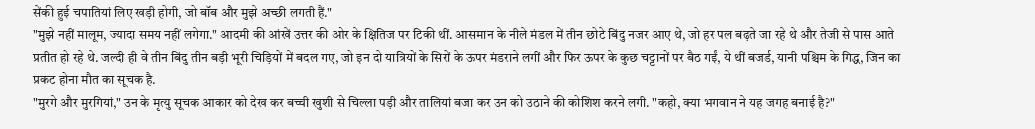सेंकी हुई चपातियां लिए खड़ी होगी, जो बॉब और मुझे अच्छी लगती हैं."
"मुझे नहीं मालूम, ज्यादा समय नहीं लगेगा." आदमी की आंखें उत्तर की ओर के क्षितिज पर टिकी थीं. आसमान के नीले मंडल में तीन छोटे बिंदु नजर आए थे, जो हर पल बढ़ते जा रहे थे और तेजी से पास आते प्रतीत हो रहे थे. जल्दी ही वे तीन बिंदु तीन बड़ी भूरी चिड़ियों में बदल गए, जो इन दो यात्रियों के सिरों के ऊपर मंडराने लगीं और फिर ऊपर के कुछ चट्टानों पर बैठ गईं, ये थीं बजर्ड, यानी पश्चिम के गिद्ध, जिन का प्रकट होना मौत का सूचक है.
"मुरगे और मुरगियां," उन के मृत्यु सूचक आकार को देख कर बच्ची खुशी से चिल्ला पड़ी और तालियां बजा कर उन को उठाने की कोशिश करने लगी. "कहो, क्या भगवान ने यह जगह बनाई है?"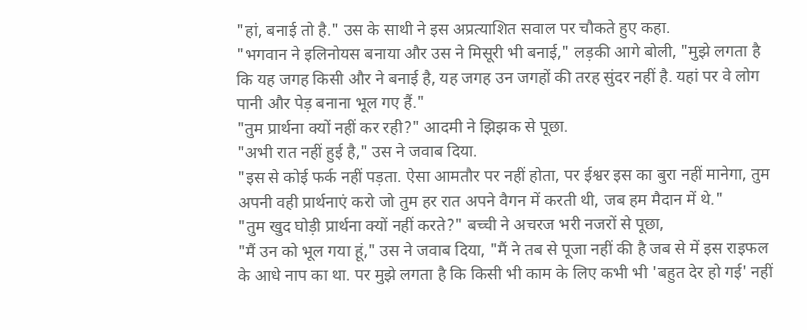"हां, बनाई तो है." उस के साथी ने इस अप्रत्याशित सवाल पर चौकते हुए कहा.
"भगवान ने इलिनोयस बनाया और उस ने मिसूरी भी बनाई," लड़की आगे बोली, "मुझे लगता है कि यह जगह किसी और ने बनाई है, यह जगह उन जगहों की तरह सुंदर नहीं है. यहां पर वे लोग पानी और पेड़ बनाना भूल गए हैं."
"तुम प्रार्थना क्यों नहीं कर रही?" आदमी ने झिझक से पूछा.
"अभी रात नहीं हुई है," उस ने जवाब दिया.
"इस से कोई फर्क नहीं पड़ता. ऐसा आमतौर पर नहीं होता, पर ईश्वर इस का बुरा नहीं मानेगा, तुम अपनी वही प्रार्थनाएं करो जो तुम हर रात अपने वैगन में करती थी, जब हम मैदान में थे."
"तुम खुद घोड़ी प्रार्थना क्यों नहीं करते?" बच्ची ने अचरज भरी नजरों से पूछा,
"मैं उन को भूल गया हूं," उस ने जवाब दिया, "मैं ने तब से पूजा नहीं की है जब से में इस राइफल के आधे नाप का था. पर मुझे लगता है कि किसी भी काम के लिए कभी भी 'बहुत देर हो गई' नहीं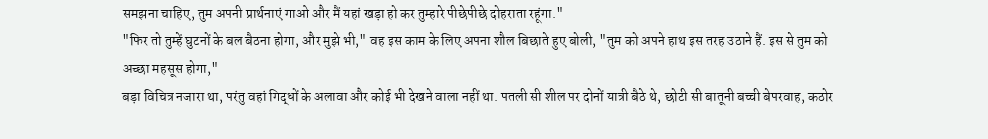समझना चाहिए, तुम अपनी प्रार्थनाएं गाओ और मैं यहां खड़ा हो कर तुम्हारे पीछेपीछे दोहराता रहूंगा."
"फिर तो तुम्हें घुटनों के बल बैठना होगा, और मुझे भी," वह इस काम के लिए अपना शौल बिछाते हुए बोली, "तुम को अपने हाथ इस तरह उठाने हैं. इस से तुम को अच्छा महसूस होगा,"
बड़ा विचित्र नजारा था, परंतु वहां गिद्धों के अलावा और कोई भी देखने वाला नहीं था. पतली सी शील पर दोनों यात्री बैठे थे, छोटी सी बातूनी बच्ची बेपरवाह, कठोर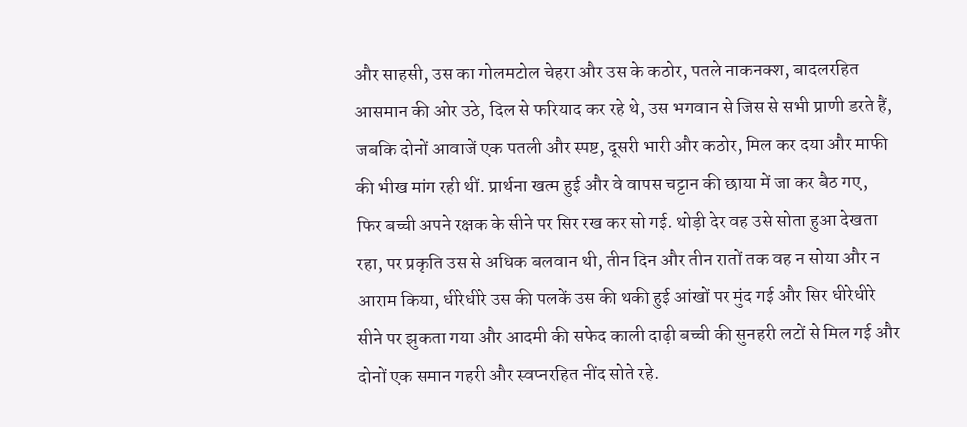और साहसी, उस का गोलमटोल चेहरा और उस के कठोर, पतले नाकनक्श, बादलरहित आसमान की ओर उठे, दिल से फरियाद कर रहे थे, उस भगवान से जिस से सभी प्राणी डरते हैं, जबकि दोनों आवाजें एक पतली और स्पष्ट, दूसरी भारी और कठोर, मिल कर दया और माफी की भीख मांग रही थीं. प्रार्थना खत्म हुई और वे वापस चट्टान की छाया में जा कर बैठ गए,
फिर बच्ची अपने रक्षक के सीने पर सिर रख कर सो गई. थोड़ी देर वह उसे सोता हुआ देखता रहा, पर प्रकृति उस से अधिक बलवान थी, तीन दिन और तीन रातों तक वह न सोया और न आराम किया, धीरेधीरे उस की पलकें उस की थकी हुई आंखों पर मुंद गई और सिर धीरेधीरे सीने पर झुकता गया और आदमी की सफेद काली दाढ़ी बच्ची की सुनहरी लटों से मिल गई और दोनों एक समान गहरी और स्वप्नरहित नींद सोते रहे.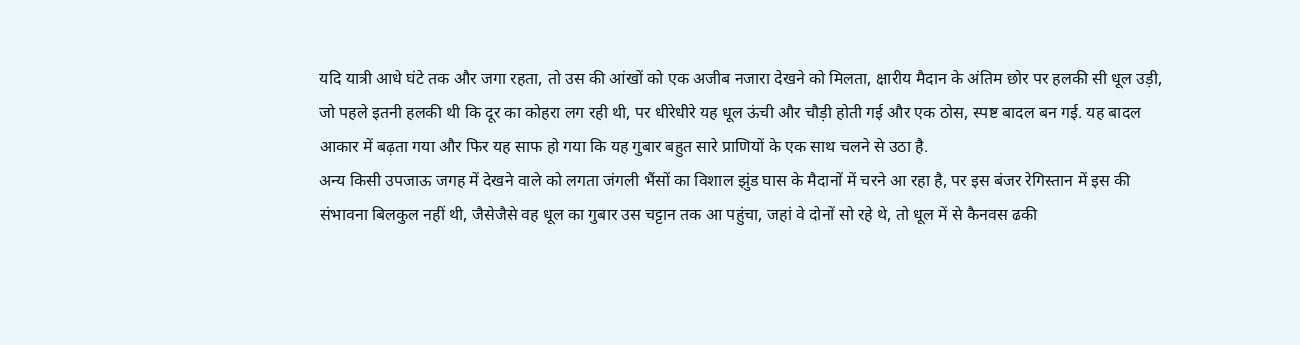यदि यात्री आधे घंटे तक और जगा रहता, तो उस की आंखों को एक अजीब नजारा देखने को मिलता, क्षारीय मैदान के अंतिम छोर पर हलकी सी धूल उड़ी, जो पहले इतनी हलकी थी कि दूर का कोहरा लग रही थी, पर धीरेधीरे यह धूल ऊंची और चौड़ी होती गई और एक ठोस, स्पष्ट बादल बन गई. यह बादल आकार में बढ़ता गया और फिर यह साफ हो गया कि यह गुबार बहुत सारे प्राणियों के एक साथ चलने से उठा है.
अन्य किसी उपजाऊ जगह में देखने वाले को लगता जंगली भैंसों का विशाल झुंड घास के मैदानों में चरने आ रहा है, पर इस बंजर रेगिस्तान में इस की संभावना बिलकुल नहीं थी, जैसेजैसे वह धूल का गुबार उस चट्टान तक आ पहुंचा, जहां वे दोनों सो रहे थे, तो धूल में से कैनवस ढकी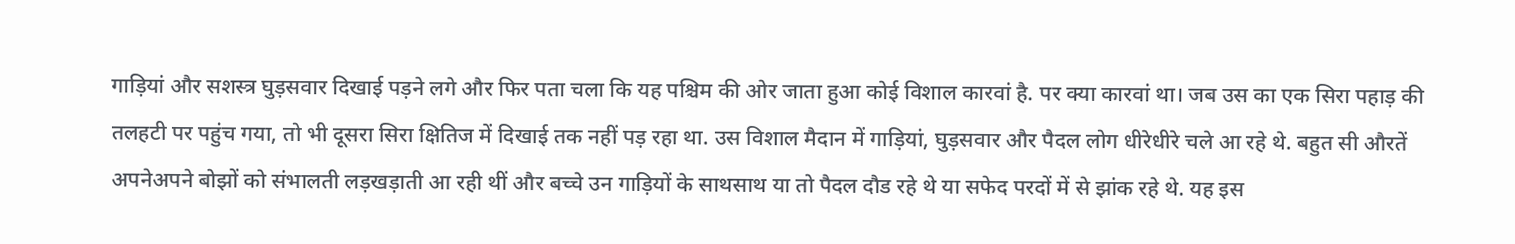गाड़ियां और सशस्त्र घुड़सवार दिखाई पड़ने लगे और फिर पता चला कि यह पश्चिम की ओर जाता हुआ कोई विशाल कारवां है. पर क्या कारवां था। जब उस का एक सिरा पहाड़ की तलहटी पर पहुंच गया, तो भी दूसरा सिरा क्षितिज में दिखाई तक नहीं पड़ रहा था. उस विशाल मैदान में गाड़ियां, घुड़सवार और पैदल लोग धीरेधीरे चले आ रहे थे. बहुत सी औरतें अपनेअपने बोझों को संभालती लड़खड़ाती आ रही थीं और बच्चे उन गाड़ियों के साथसाथ या तो पैदल दौड रहे थे या सफेद परदों में से झांक रहे थे. यह इस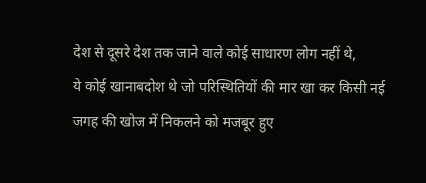देश से दूसरे देश तक जाने वाले कोई साधारण लोग नहीं थे,
ये कोई खानाबदोश थे जो परिस्थितियों की मार खा कर किसी नई जगह की खोज में निकलने को मजबूर हुए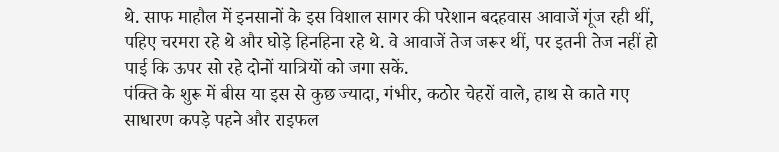थे. साफ माहौल में इनसानों के इस विशाल सागर की परेशान बदहवास आवाजें गूंज रही थीं, पहिए चरमरा रहे थे और घोड़े हिनहिना रहे थे. वे आवाजें तेज जरूर थीं, पर इतनी तेज नहीं हो पाई कि ऊपर सो रहे दोनों यात्रियों को जगा सकें.
पंक्ति के शुरू में बीस या इस से कुछ ज्यादा, गंभीर, कठोर चेहरों वाले, हाथ से काते गए साधारण कपड़े पहने और राइफल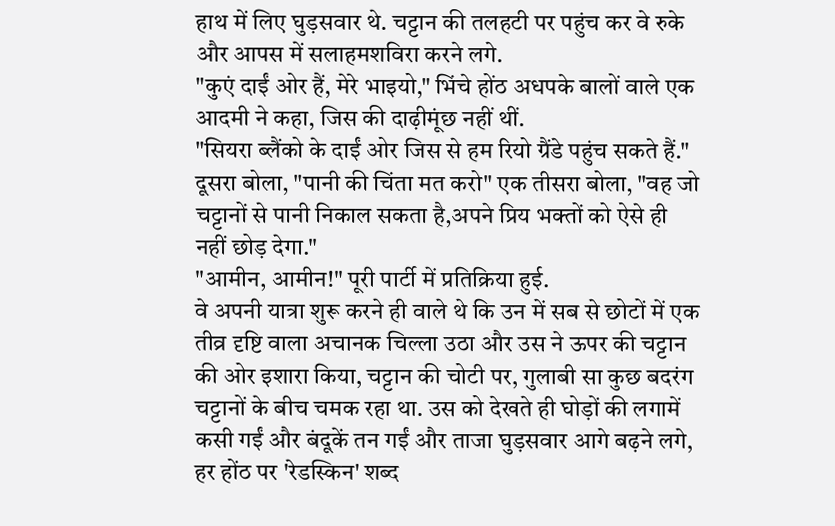हाथ में लिए घुड़सवार थे. चट्टान की तलहटी पर पहुंच कर वे रुके और आपस में सलाहमशविरा करने लगे.
"कुएं दाईं ओर हैं, मेरे भाइयो," भिंचे होंठ अधपके बालों वाले एक आदमी ने कहा, जिस की दाढ़ीमूंछ नहीं थीं.
"सियरा ब्लैंको के दाईं ओर जिस से हम रियो ग्रैंडे पहुंच सकते हैं." दूसरा बोला, "पानी की चिंता मत करो" एक तीसरा बोला, "वह जो चट्टानों से पानी निकाल सकता है,अपने प्रिय भक्तों को ऐसे ही नहीं छोड़ देगा."
"आमीन, आमीन!" पूरी पार्टी में प्रतिक्रिया हुई.
वे अपनी यात्रा शुरू करने ही वाले थे कि उन में सब से छोटों में एक तीव्र दृष्टि वाला अचानक चिल्ला उठा और उस ने ऊपर की चट्टान की ओर इशारा किया, चट्टान की चोटी पर, गुलाबी सा कुछ बदरंग चट्टानों के बीच चमक रहा था. उस को देखते ही घोड़ों की लगामें कसी गईं और बंदूकें तन गईं और ताजा घुड़सवार आगे बढ़ने लगे, हर होंठ पर 'रेडस्किन' शब्द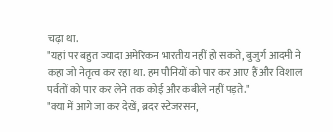चढ़ा था.
"यहां पर बहुत ज्यादा अमेरिकन भारतीय नहीं हो सकते, बुजुर्ग आदमी ने कहा जो नेतृत्व कर रहा था. हम पौनियों को पार कर आए हैं और विशाल पर्वतों को पार कर लेने तक कोई और कबीले नहीं पड़ते."
"क्या में आगे जा कर देखें, ब्रदर स्टेजरसन,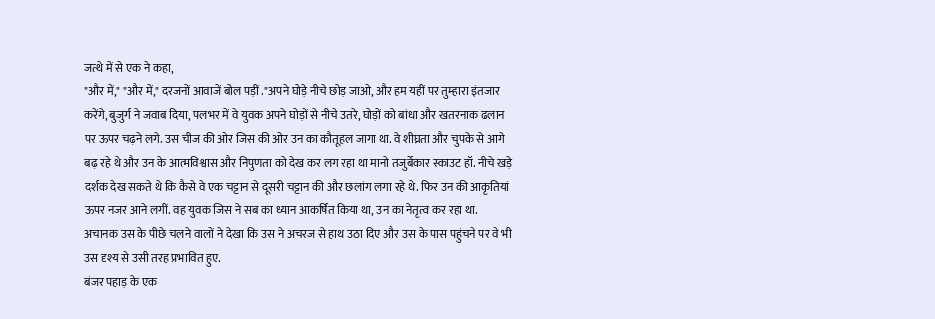जत्थे में से एक ने कहा,
"और में," "और में," दरजनों आवाजें बोल पड़ीं ."अपने घोड़े नीचे छोड़ जाओ, और हम यहीं पर तुम्हारा इंतजार करेंगे, बुजुर्ग ने जवाब दिया, पलभर में वे युवक अपने घोड़ों से नीचे उतरे, घोड़ों को बांधा और खतरनाक ढलान पर ऊपर चढ़ने लगे. उस चीज की ओर जिस की ओर उन का कौतूहल जागा था. वे शीघ्रता और चुपके से आगे बढ़ रहे थे और उन के आत्मविश्वास और निपुणता को देख कर लग रहा था मानो तजुर्बेकार स्काउट हॉ. नीचे खड़े दर्शक देख सकते थे कि कैसे वे एक चट्टान से दूसरी चट्टान की और छलांग लगा रहे थे. फिर उन की आकृतियां ऊपर नजर आने लगीं. वह युवक जिस ने सब का ध्यान आकर्षित किया था, उन का नेतृत्व कर रहा था. अचानक उस के पीछे चलने वालों ने देखा कि उस ने अचरज से हाथ उठा दिए और उस के पास पहुंचने पर वे भी उस दृश्य से उसी तरह प्रभावित हुए.
बंजर पहाड़ के एक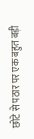छोटे से पठार पर एक बहुत बड़ी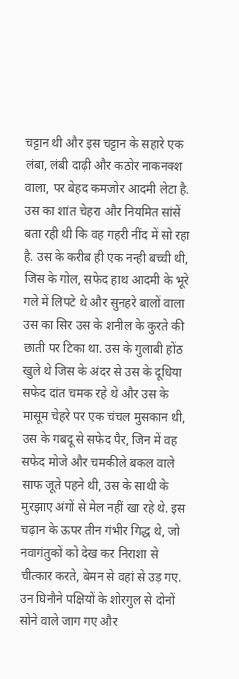चट्टान थी और इस चट्टान के सहारे एक लंबा, लंबी दाढ़ी और कठोर नाकनक्श वाला, पर बेहद कमजोर आदमी लेटा है. उस का शांत चेहरा और नियमित सांसें बता रही थी कि वह गहरी नींद में सो रहा है. उस के करीब ही एक नन्ही बच्ची थी, जिस के गोल, सफेद हाथ आदमी के भूरे गले में लिपटे थे और सुनहरे बालों वाला उस का सिर उस के शनील के कुरते की छाती पर टिका था. उस के गुलाबी होंठ खुले थे जिस के अंदर से उस के दूधिया सफेद दांत चमक रहे थे और उस के मासूम चेहरे पर एक चंचल मुसकान थी, उस के गबदू से सफेद पैर, जिन में वह सफेद मोजे और चमकीले बकल वाले साफ जूते पहने थी, उस के साथी के मुरझाए अंगों से मेल नहीं खा रहे थे. इस चढ़ान के ऊपर तीन गंभीर गिद्ध थे, जो नवागंतुकों को देख कर निराशा से चीत्कार करते, बेमन से वहां से उड़ गए.
उन घिनौने पक्षियों के शोरगुल से दोनों सोने वाले जाग गए और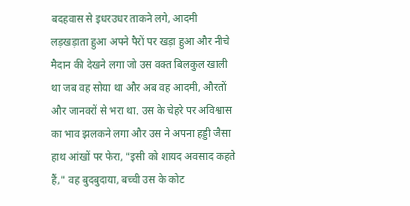बदहवास से इधरउधर ताकने लगे, आदमी लड़खड़ाता हुआ अपने पैरों पर खड़ा हुआ और नीचे मैदान की देखने लगा जो उस वक्त बिलकुल खाली था जब वह सोया था और अब वह आदमी, औरतों और जानवरों से भरा था. उस के चेहरे पर अविश्वास का भाव झलकने लगा और उस ने अपना हड्डी जैसा हाथ आंखों पर फेरा, "इसी को शायद अवसाद कहते हैं," वह बुदबुदाया, बच्ची उस के कोट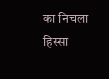का निचला हिस्सा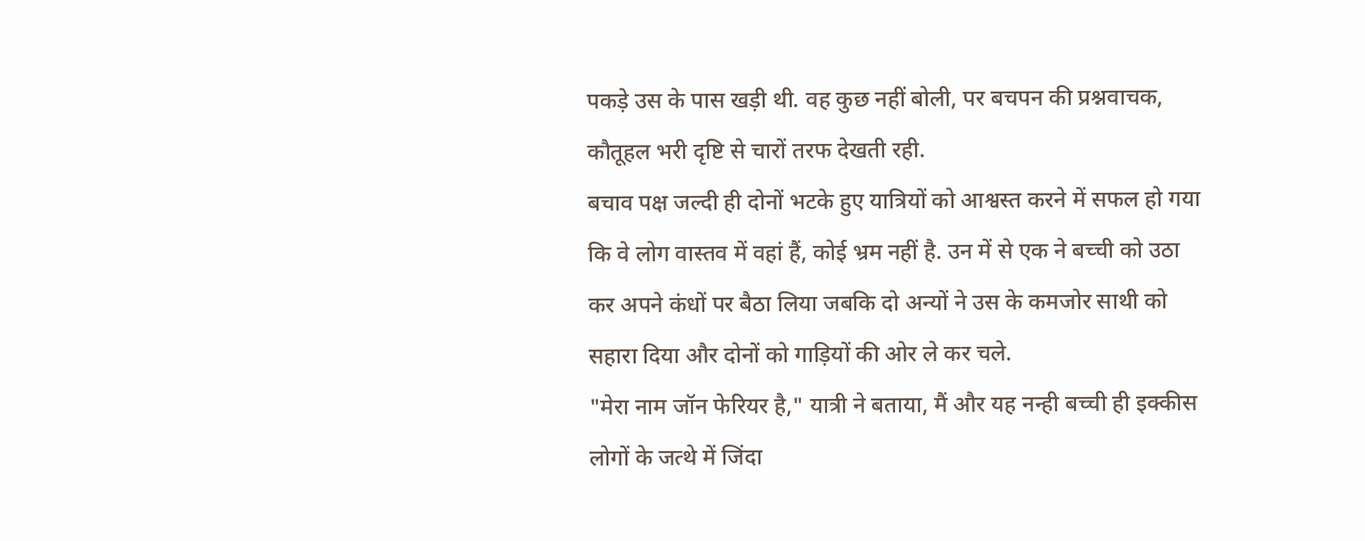पकड़े उस के पास खड़ी थी. वह कुछ नहीं बोली, पर बचपन की प्रश्नवाचक, कौतूहल भरी दृष्टि से चारों तरफ देखती रही.
बचाव पक्ष जल्दी ही दोनों भटके हुए यात्रियों को आश्वस्त करने में सफल हो गया कि वे लोग वास्तव में वहां हैं, कोई भ्रम नहीं है. उन में से एक ने बच्ची को उठा कर अपने कंधों पर बैठा लिया जबकि दो अन्यों ने उस के कमजोर साथी को सहारा दिया और दोनों को गाड़ियों की ओर ले कर चले.
"मेरा नाम जॉन फेरियर है," यात्री ने बताया, मैं और यह नन्ही बच्ची ही इक्कीस लोगों के जत्थे में जिंदा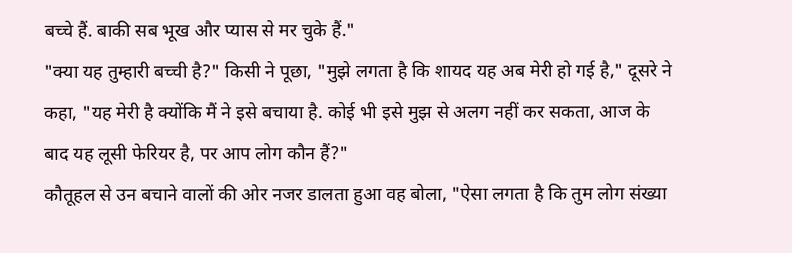बच्चे हैं. बाकी सब भूख और प्यास से मर चुके हैं."
"क्या यह तुम्हारी बच्ची है?" किसी ने पूछा, "मुझे लगता है कि शायद यह अब मेरी हो गई है," दूसरे ने कहा, "यह मेरी है क्योंकि मैं ने इसे बचाया है. कोई भी इसे मुझ से अलग नहीं कर सकता, आज के बाद यह लूसी फेरियर है, पर आप लोग कौन हैं?"
कौतूहल से उन बचाने वालों की ओर नजर डालता हुआ वह बोला, "ऐसा लगता है कि तुम लोग संख्या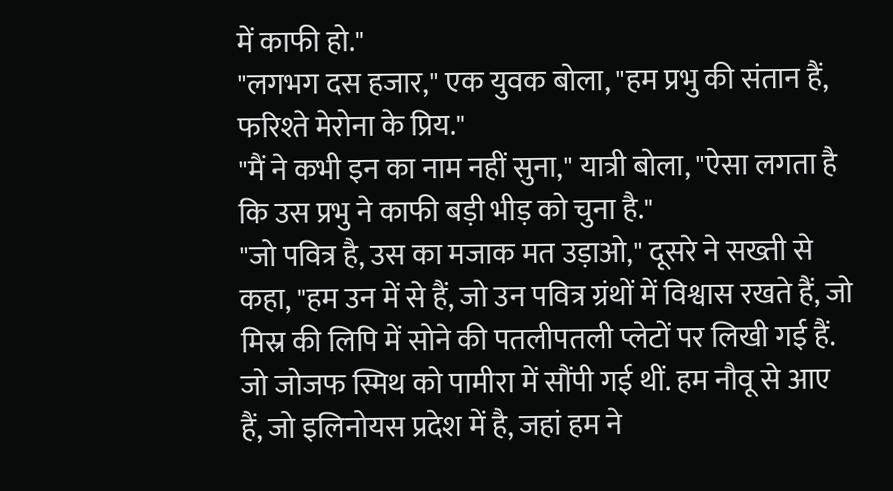में काफी हो."
"लगभग दस हजार," एक युवक बोला, "हम प्रभु की संतान हैं, फरिश्ते मेरोना के प्रिय."
"मैं ने कभी इन का नाम नहीं सुना," यात्री बोला, "ऐसा लगता है कि उस प्रभु ने काफी बड़ी भीड़ को चुना है."
"जो पवित्र है, उस का मजाक मत उड़ाओ," दूसरे ने सख्ती से कहा, "हम उन में से हैं, जो उन पवित्र ग्रंथों में विश्वास रखते हैं, जो मिस्र की लिपि में सोने की पतलीपतली प्लेटों पर लिखी गई हैं. जो जोजफ स्मिथ को पामीरा में सौंपी गई थीं. हम नौवू से आए हैं, जो इलिनोयस प्रदेश में है, जहां हम ने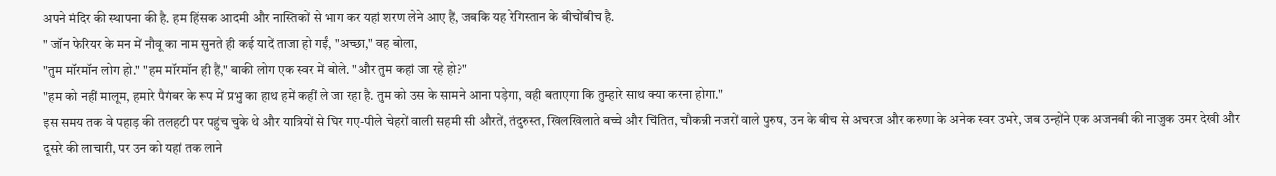अपने मंदिर की स्थापना की है. हम हिंसक आदमी और नास्तिकों से भाग कर यहां शरण लेने आए हैं, जबकि यह रेगिस्तान के बीचोंबीच है.
" जॉन फेरियर के मन में नौवू का नाम सुनते ही कई यादें ताजा हो गईं, "अच्छा," वह बोला,
"तुम मॉरमॉन लोग हो." "हम मॉरमॉन ही हैं," बाकी लोग एक स्वर में बोले. "और तुम कहां जा रहे हो?"
"हम को नहीं मालूम, हमारे पैगंबर के रूप में प्रभु का हाथ हमें कहीं ले जा रहा है. तुम को उस के सामने आना पड़ेगा, वही बताएगा कि तुम्हारे साथ क्या करना होगा."
इस समय तक वे पहाड़ की तलहटी पर पहुंच चुके थे और यात्रियों से घिर गए-पीले चेहरों वाली सहमी सी औरतें, तंदुरुस्त, खिलखिलाते बच्चे और चिंतित, चौकन्नी नजरों वाले पुरुष, उन के बीच से अचरज और करुणा के अनेक स्वर उभरे, जब उन्होंने एक अजनबी की नाजुक उमर देखी और दूसरे की लाचारी, पर उन को यहां तक लाने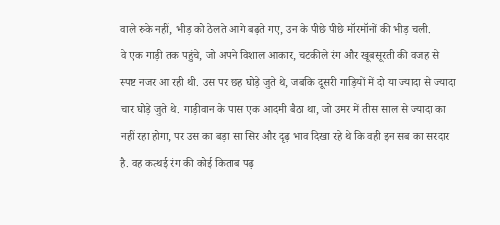वाले रुके नहीं, भीड़ को ठेलते आगे बढ़ते गए, उन के पीछे पीछे मॉरमॉनों की भीड़ चली.
वे एक गाड़ी तक पहुंचे, जो अपने विशाल आकार, चटकीले रंग और खूबसूरती की वजह से स्पष्ट नजर आ रही थी. उस पर छह घोड़े जुते थे, जबकि दूसरी गाड़ियों में दो या ज्यादा से ज्यादा चार घोड़े जुते थे. गाड़ीवान के पास एक आदमी बैठा था, जो उमर में तीस साल से ज्यादा का नहीं रहा होगा, पर उस का बड़ा सा सिर और दृढ़ भाव दिखा रहे थे कि वही इन सब का सरदार है. वह कत्थई रंग की कोई किताब पढ़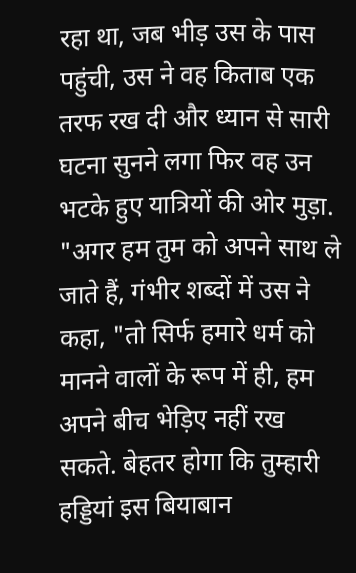रहा था, जब भीड़ उस के पास पहुंची, उस ने वह किताब एक तरफ रख दी और ध्यान से सारी घटना सुनने लगा फिर वह उन भटके हुए यात्रियों की ओर मुड़ा.
"अगर हम तुम को अपने साथ ले जाते हैं, गंभीर शब्दों में उस ने कहा, "तो सिर्फ हमारे धर्म को मानने वालों के रूप में ही, हम अपने बीच भेड़िए नहीं रख सकते. बेहतर होगा कि तुम्हारी हड्डियां इस बियाबान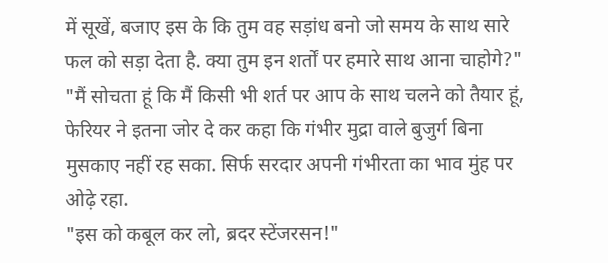में सूखें, बजाए इस के कि तुम वह सड़ांध बनो जो समय के साथ सारे फल को सड़ा देता है. क्या तुम इन शर्तों पर हमारे साथ आना चाहोगे?"
"मैं सोचता हूं कि मैं किसी भी शर्त पर आप के साथ चलने को तैयार हूं, फेरियर ने इतना जोर दे कर कहा कि गंभीर मुद्रा वाले बुजुर्ग बिना मुसकाए नहीं रह सका. सिर्फ सरदार अपनी गंभीरता का भाव मुंह पर ओढ़े रहा.
"इस को कबूल कर लो, ब्रदर स्टेंजरसन!"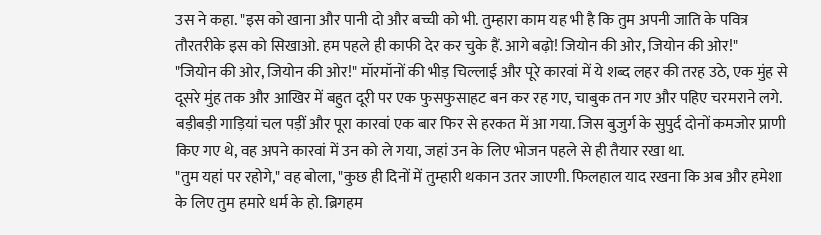उस ने कहा. "इस को खाना और पानी दो और बच्ची को भी. तुम्हारा काम यह भी है कि तुम अपनी जाति के पवित्र तौरतरीके इस को सिखाओ. हम पहले ही काफी देर कर चुके हैं. आगे बढ़ो! जियोन की ओर, जियोन की ओर!"
"जियोन की ओर, जियोन की ओर!" मॉरमॉनों की भीड़ चिल्लाई और पूरे कारवां में ये शब्द लहर की तरह उठे, एक मुंह से दूसरे मुंह तक और आखिर में बहुत दूरी पर एक फुसफुसाहट बन कर रह गए, चाबुक तन गए और पहिए चरमराने लगे. बड़ीबड़ी गाड़ियां चल पड़ीं और पूरा कारवां एक बार फिर से हरकत में आ गया. जिस बुजुर्ग के सुपुर्द दोनों कमजोर प्राणी किए गए थे, वह अपने कारवां में उन को ले गया, जहां उन के लिए भोजन पहले से ही तैयार रखा था.
"तुम यहां पर रहोगे," वह बोला, "कुछ ही दिनों में तुम्हारी थकान उतर जाएगी. फिलहाल याद रखना कि अब और हमेशा के लिए तुम हमारे धर्म के हो. ब्रिगहम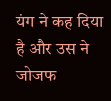यंग ने कह दिया है और उस ने जोजफ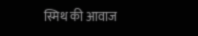स्मिथ की आवाज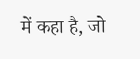में कहा है, जो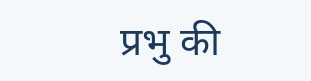प्रभु की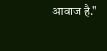आवाज है."